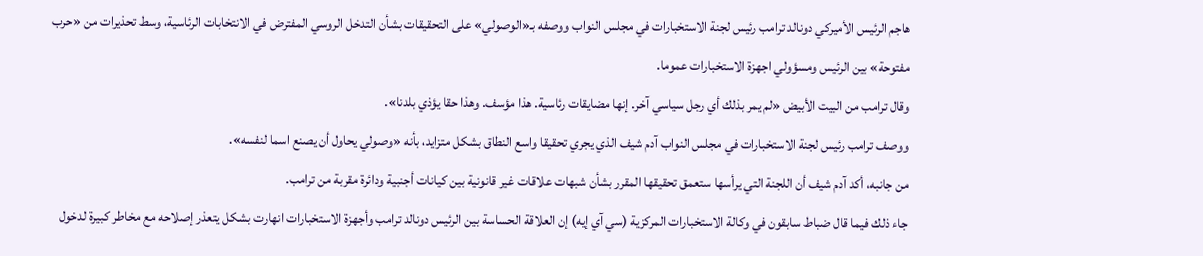هاجم الرئيس الأميركي دونالد ترامب رئيس لجنة الاستخبارات في مجلس النواب ووصفه بـ«الوصولي» على التحقيقات بشأن التدخل الروسي المفترض في الانتخابات الرئاسية، وسط تحذيرات من «حرب مفتوحة» بين الرئيس ومسؤولي اجهزة الاستخبارات عموما.
وقال ترامب من البيت الأبيض «لم يمر بذلك أي رجل سياسي آخر. إنها مضايقات رئاسية. هذا مؤسف. وهذا حقا يؤذي بلدنا».
ووصف ترامب رئيس لجنة الاستخبارات في مجلس النواب آدم شيف الذي يجري تحقيقا واسع النطاق بشكل متزايد، بأنه «وصولي يحاول أن يصنع اسما لنفسه».
من جانبه، أكد آدم شيف أن اللجنة التي يرأسها ستعمق تحقيقها المقرر بشأن شبهات علاقات غير قانونية بين كيانات أجنبية ودائرة مقربة من ترامب.
جاء ذلك فيما قال ضباط سابقون في وكالة الاستخبارات المركزية (سي آي إيه) إن العلاقة الحساسة بين الرئيس دونالد ترامب وأجهزة الاستخبارات انهارت بشكل يتعذر إصلاحه مع مخاطر كبيرة لدخول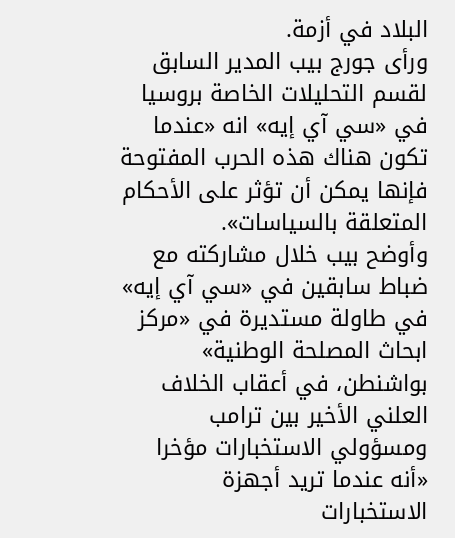البلاد في أزمة.
ورأى جورج بيب المدير السابق لقسم التحليلات الخاصة بروسيا في «سي آي إيه» انه «عندما تكون هناك هذه الحرب المفتوحة فإنها يمكن أن تؤثر على الأحكام المتعلقة بالسياسات».
وأوضح بيب خلال مشاركته مع ضباط سابقين في «سي آي إيه» في طاولة مستديرة في «مركز ابحاث المصلحة الوطنية» بواشنطن، في أعقاب الخلاف العلني الأخير بين ترامب ومسؤولي الاستخبارات مؤخرا «أنه عندما تريد أجهزة الاستخبارات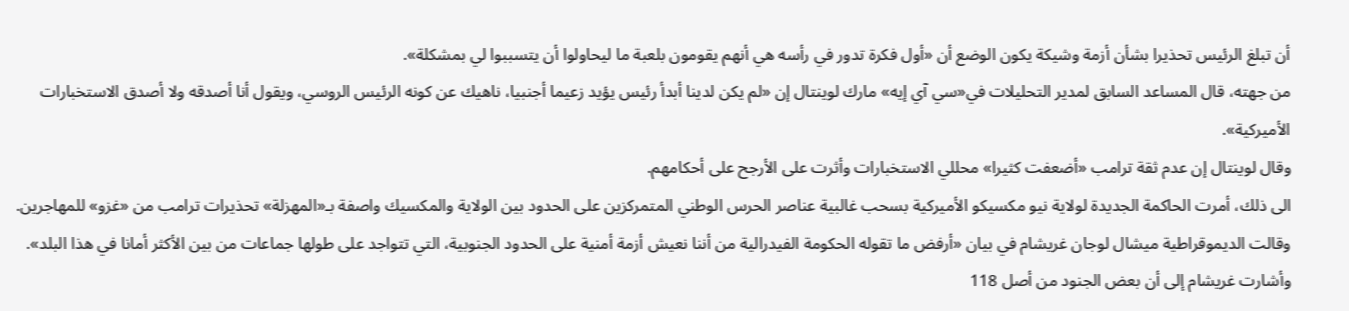أن تبلغ الرئيس تحذيرا بشأن أزمة وشيكة يكون الوضع أن «أول فكرة تدور في رأسه هي أنهم يقومون بلعبة ما ليحاولوا أن يتسببوا لي بمشكلة».
من جهته، قال المساعد السابق لمدير التحليلات في«سي آي إيه» مارك لوينتال إن «لم يكن لدينا أبدأ رئيس يؤيد زعيما أجنبيا، ناهيك عن كونه الرئيس الروسي، ويقول أنا أصدقه ولا أصدق الاستخبارات الأميركية».
وقال لوينتال إن عدم ثقة ترامب «أضعفت كثيرا» محللي الاستخبارات وأثرت على الأرجح على أحكامهم.
الى ذلك، أمرت الحاكمة الجديدة لولاية نيو مكسيكو الأميركية بسحب غالبية عناصر الحرس الوطني المتمركزين على الحدود بين الولاية والمكسيك واصفة بـ«المهزلة» تحذيرات ترامب من «غزو» للمهاجرين.
وقالت الديموقراطية ميشال لوجان غريشام في بيان «أرفض ما تقوله الحكومة الفيدرالية من أننا نعيش أزمة أمنية على الحدود الجنوبية، التي تتواجد على طولها جماعات من بين الأكثر أمانا في هذا البلد».
وأشارت غريشام إلى أن بعض الجنود من أصل 118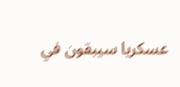عسكريا سيبقون في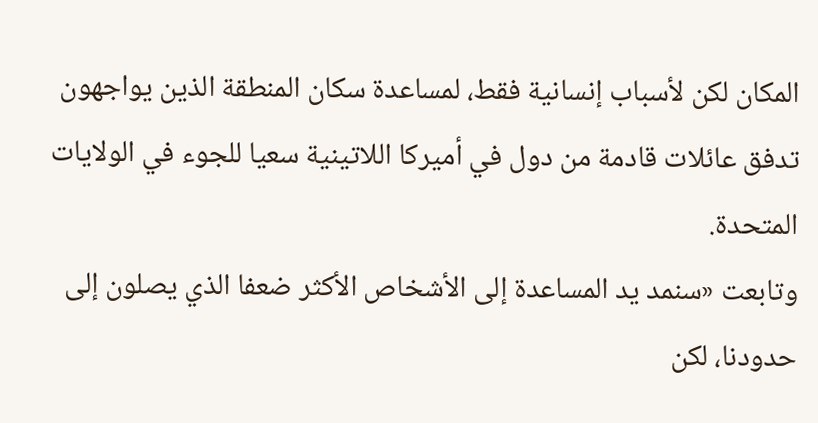المكان لكن لأسباب إنسانية فقط، لمساعدة سكان المنطقة الذين يواجهون تدفق عائلات قادمة من دول في أميركا اللاتينية سعيا للجوء في الولايات المتحدة.
وتابعت «سنمد يد المساعدة إلى الأشخاص الأكثر ضعفا الذي يصلون إلى حدودنا، لكن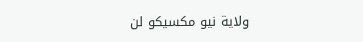ولاية نيو مكسيكو لن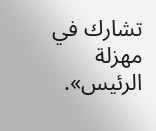تشارك في مهزلة الرئيس».